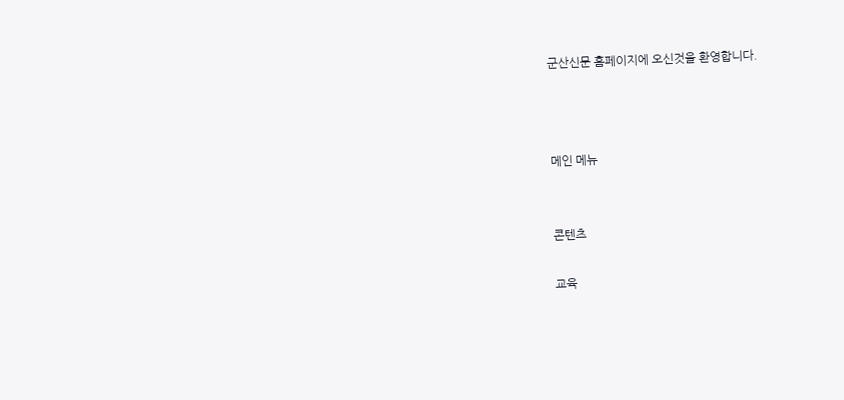군산신문 홈페이지에 오신것을 환영합니다.



메인 메뉴


콘텐츠

교육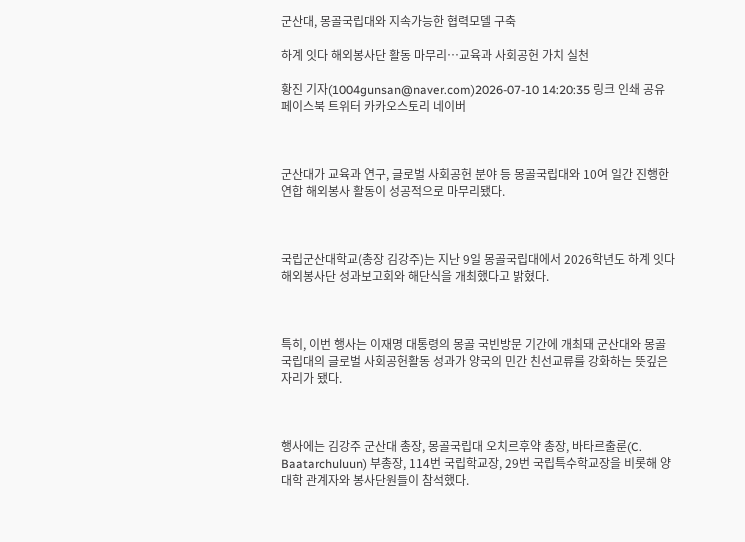군산대, 몽골국립대와 지속가능한 협력모델 구축

하계 잇다 해외봉사단 활동 마무리…교육과 사회공헌 가치 실천

황진 기자(1004gunsan@naver.com)2026-07-10 14:20:35 링크 인쇄 공유
페이스북 트위터 카카오스토리 네이버



군산대가 교육과 연구, 글로벌 사회공헌 분야 등 몽골국립대와 10여 일간 진행한 연합 해외봉사 활동이 성공적으로 마무리됐다.



국립군산대학교(총장 김강주)는 지난 9일 몽골국립대에서 2026학년도 하계 잇다 해외봉사단 성과보고회와 해단식을 개최했다고 밝혔다.



특히, 이번 행사는 이재명 대통령의 몽골 국빈방문 기간에 개최돼 군산대와 몽골국립대의 글로벌 사회공헌활동 성과가 양국의 민간 친선교류를 강화하는 뜻깊은 자리가 됐다.



행사에는 김강주 군산대 총장, 몽골국립대 오치르후약 총장, 바타르출룬(C. Baatarchuluun) 부총장, 114번 국립학교장, 29번 국립특수학교장을 비롯해 양 대학 관계자와 봉사단원들이 참석했다.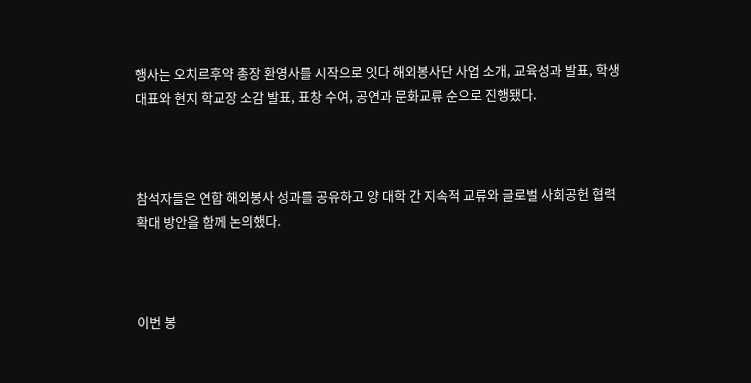행사는 오치르후약 총장 환영사를 시작으로 잇다 해외봉사단 사업 소개, 교육성과 발표, 학생대표와 현지 학교장 소감 발표, 표창 수여, 공연과 문화교류 순으로 진행됐다.



참석자들은 연합 해외봉사 성과를 공유하고 양 대학 간 지속적 교류와 글로벌 사회공헌 협력 확대 방안을 함께 논의했다.



이번 봉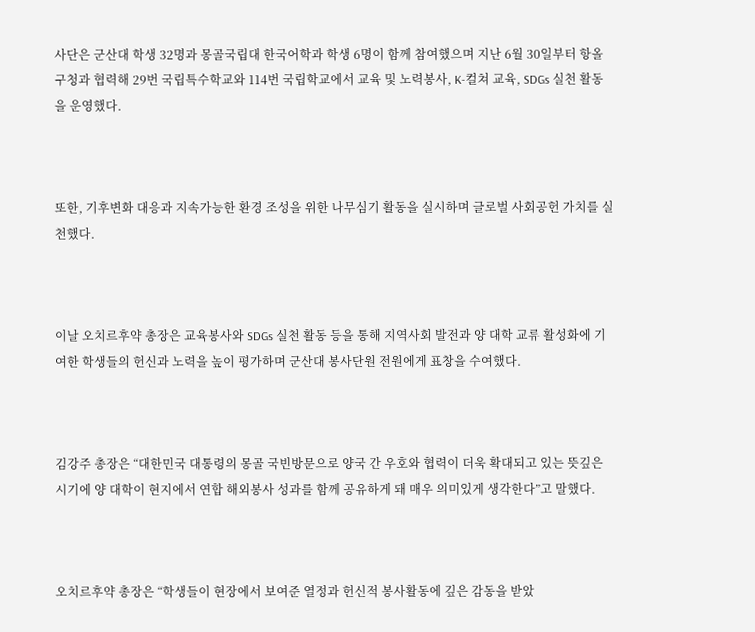사단은 군산대 학생 32명과 몽골국립대 한국어학과 학생 6명이 함께 참여했으며 지난 6월 30일부터 항올구청과 협력해 29번 국립특수학교와 114번 국립학교에서 교육 및 노력봉사, K-컬쳐 교육, SDGs 실천 활동을 운영했다.



또한, 기후변화 대응과 지속가능한 환경 조성을 위한 나무심기 활동을 실시하며 글로벌 사회공헌 가치를 실천했다.



이날 오치르후약 총장은 교육봉사와 SDGs 실천 활동 등을 통해 지역사회 발전과 양 대학 교류 활성화에 기여한 학생들의 헌신과 노력을 높이 평가하며 군산대 봉사단원 전원에게 표창을 수여했다.



김강주 총장은 “대한민국 대통령의 몽골 국빈방문으로 양국 간 우호와 협력이 더욱 확대되고 있는 뜻깊은 시기에 양 대학이 현지에서 연합 해외봉사 성과를 함께 공유하게 돼 매우 의미있게 생각한다”고 말했다.



오치르후약 총장은 “학생들이 현장에서 보여준 열정과 헌신적 봉사활동에 깊은 감동을 받았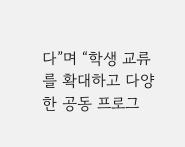다”며 “학생 교류를 확대하고 다양한 공동 프로그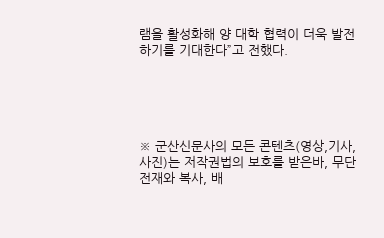램을 활성화해 양 대학 협력이 더욱 발전하기를 기대한다”고 전했다.





※ 군산신문사의 모든 콘텐츠(영상,기사, 사진)는 저작권법의 보호를 받은바, 무단 전재와 복사, 배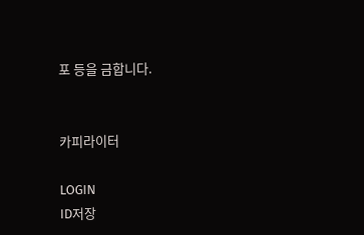포 등을 금합니다.


카피라이터

LOGIN
ID저장